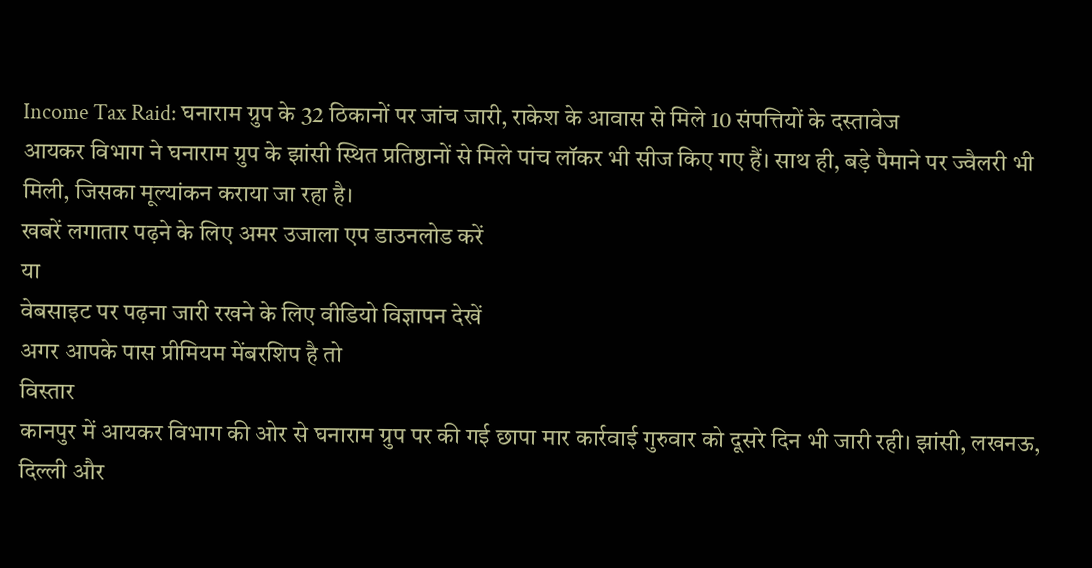Income Tax Raid: घनाराम ग्रुप के 32 ठिकानों पर जांच जारी, राकेश के आवास से मिले 10 संपत्तियों के दस्तावेज
आयकर विभाग ने घनाराम ग्रुप के झांसी स्थित प्रतिष्ठानों से मिले पांच लॉकर भी सीज किए गए हैं। साथ ही, बड़े पैमाने पर ज्वैलरी भी मिली, जिसका मूल्यांकन कराया जा रहा है।
खबरें लगातार पढ़ने के लिए अमर उजाला एप डाउनलोड करें
या
वेबसाइट पर पढ़ना जारी रखने के लिए वीडियो विज्ञापन देखें
अगर आपके पास प्रीमियम मेंबरशिप है तो
विस्तार
कानपुर में आयकर विभाग की ओर से घनाराम ग्रुप पर की गई छापा मार कार्रवाई गुरुवार को दूसरे दिन भी जारी रही। झांसी, लखनऊ, दिल्ली और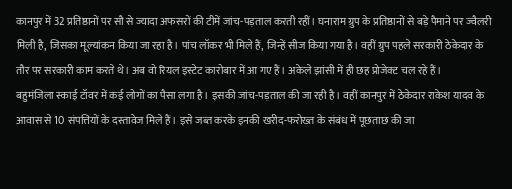कानपुर में 32 प्रतिष्ठानों पर सौ से ज्यादा अफसरों की टीमें जांच-पड़ताल करती रहीं। घनाराम ग्रुप के प्रतिष्ठानों से बड़े पैमाने पर ज्वैलरी मिली है, जिसका मूल्यांकन किया जा रहा है। पांच लॉकर भी मिले हैं, जिन्हें सीज किया गया है। वहीं ग्रुप पहले सरकारी ठेकेदार के तौर पर सरकारी काम करते थे। अब वो रियल इस्टेट कारोबार में आ गए हैं। अकेले झांसी में ही छह प्रोजेक्ट चल रहे हैं।
बहुमंजिला स्काई टॉवर में कई लोगों का पैसा लगा है। इसकी जांच-पड़ताल की जा रही है। वहीं कानपुर में ठेकेदार राकेश यादव के आवास से 10 संपत्तियों के दस्तावेज मिले हैं। इसे जब्त करके इनकी खरीद-फरोख्त के संबंध में पूछताछ की जा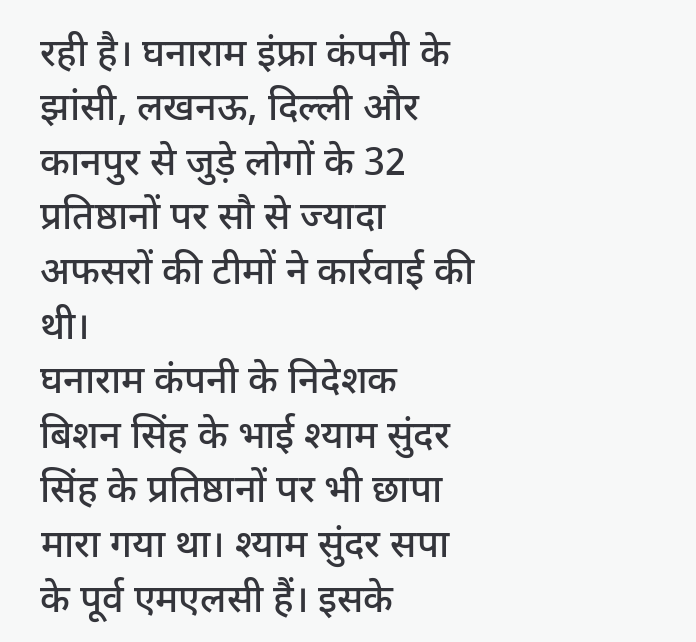रही है। घनाराम इंफ्रा कंपनी के झांसी, लखनऊ, दिल्ली और कानपुर से जुड़े लोगों के 32 प्रतिष्ठानों पर सौ से ज्यादा अफसरों की टीमों ने कार्रवाई की थी।
घनाराम कंपनी के निदेशक बिशन सिंह के भाई श्याम सुंदर सिंह के प्रतिष्ठानों पर भी छापा मारा गया था। श्याम सुंदर सपा के पूर्व एमएलसी हैं। इसके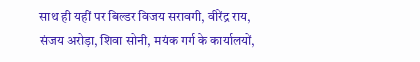साथ ही यहीं पर बिल्डर विजय सरावगी, वीरेंद्र राय, संजय अरोड़ा, शिवा सोनी, मयंक गर्ग के कार्यालयों,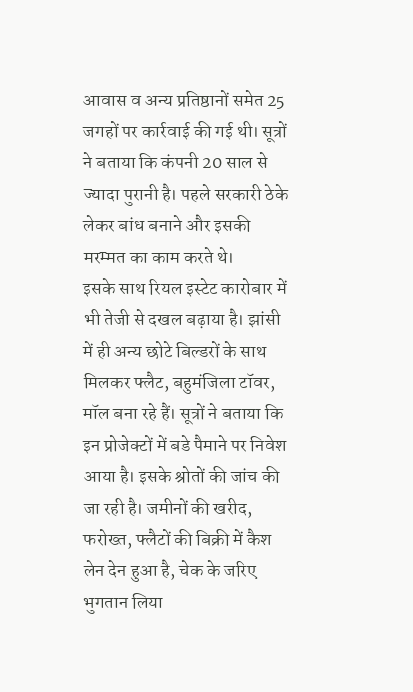आवास व अन्य प्रतिष्ठानों समेत 25 जगहों पर कार्रवाई की गई थी। सूत्रों ने बताया कि कंपनी 20 साल से ज्यादा पुरानी है। पहले सरकारी ठेके लेकर बांध बनाने और इसकी मरम्मत का काम करते थे।
इसके साथ रियल इस्टेट कारोबार में भी तेजी से दखल बढ़ाया है। झांसी में ही अन्य छोटे बिल्डरों के साथ मिलकर फ्लैट, बहुमंजिला टॉवर, मॉल बना रहे हैं। सूत्रों ने बताया कि इन प्रोजेक्टों में बडे पैमाने पर निवेश आया है। इसके श्रोतों की जांच की जा रही है। जमीनों की खरीद, फरोख्त, फ्लैटों की बिक्री में कैश लेन देन हुआ है, चेक के जरिए भुगतान लिया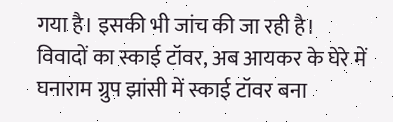गया है। इसकी भी जांच की जा रही है।
विवादों का स्काई टॉवर, अब आयकर के घेरे में
घनाराम ग्रुप झांसी में स्काई टॉवर बना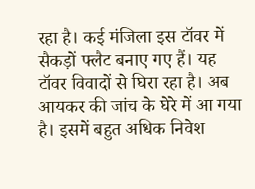रहा है। कई मंजिला इस टॉवर में सैकड़ों फ्लैट बनाए गए हैं। यह टॉवर विवादों से घिरा रहा है। अब आयकर की जांच के घेरे में आ गया है। इसमें बहुत अधिक निवेश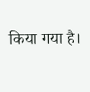किया गया है।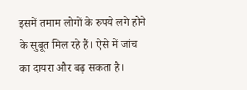इसमें तमाम लोगों के रुपये लगे होने के सुबूत मिल रहे हैं। ऐसे में जांच का दायरा और बढ़ सकता है।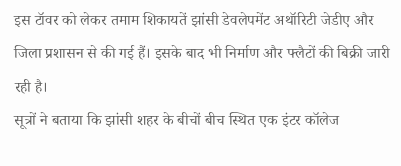इस टॉवर को लेकर तमाम शिकायतें झांसी डेवलेपमेंट अथॉरिटी जेडीए और जिला प्रशासन से की गई हैं। इसके बाद भी निर्माण और फ्लैटों की बिक्री जारी रही है।
सूत्रों ने बताया कि झांसी शहर के बीचों बीच स्थित एक इंटर कॉलेज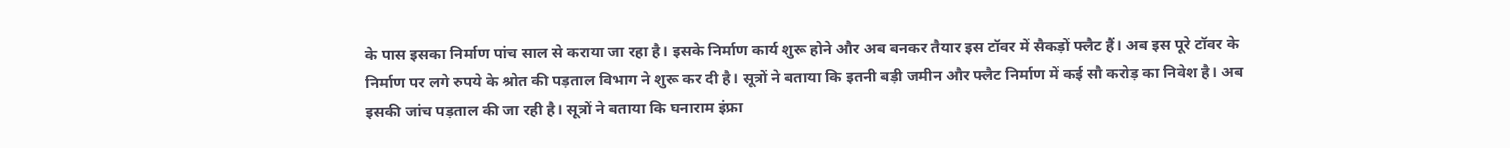के पास इसका निर्माण पांच साल से कराया जा रहा है। इसके निर्माण कार्य शुरू होने और अब बनकर तैयार इस टॉवर में सैकड़ों फ्लैट हैं। अब इस पूरे टॉवर के निर्माण पर लगे रुपये के श्रोत की पड़ताल विभाग ने शुरू कर दी है। सूत्रों ने बताया कि इतनी बड़ी जमीन और फ्लैट निर्माण में कई सौ करोड़ का निवेश है। अब इसकी जांच पड़ताल की जा रही है। सूत्रों ने बताया कि घनाराम इंफ्रा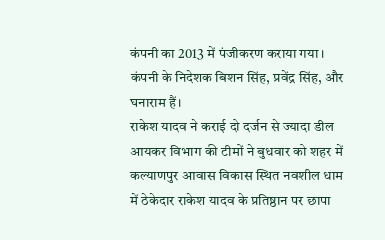कंपनी का 2013 में पंजीकरण कराया गया। कंपनी के निदेशक बिशन सिंह, प्रवेंद्र सिंह, और घनाराम हैं।
राकेश यादव ने कराई दो दर्जन से ज्यादा डील
आयकर विभाग की टीमों ने बुधवार को शहर में कल्याणपुर आवास विकास स्थित नवशील धाम में ठेकेदार राकेश यादव के प्रतिष्ठान पर छापा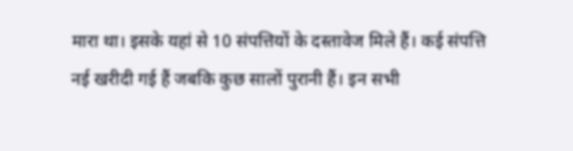मारा था। इसके यहां से 10 संपत्तियों के दस्तावेज मिले हैं। कई संपत्ति नई खरीदी गई हैं जबकि कुछ सालों पुरानी हैं। इन सभी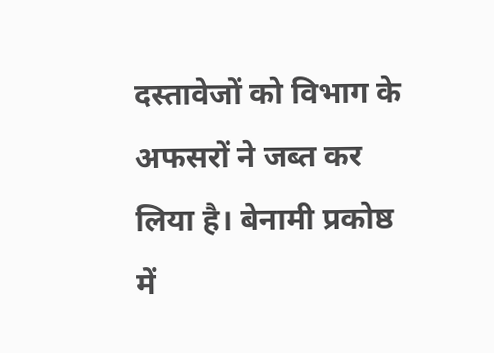दस्तावेजों को विभाग के अफसरों ने जब्त कर लिया है। बेनामी प्रकोष्ठ में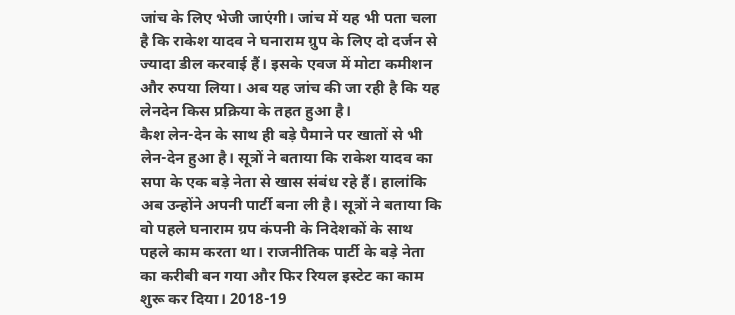जांच के लिए भेजी जाएंगी। जांच में यह भी पता चला है कि राकेश यादव ने घनाराम ग्रुप के लिए दो दर्जन से ज्यादा डील करवाई हैं। इसके एवज में मोटा कमीशन और रुपया लिया। अब यह जांच की जा रही है कि यह लेनदेन किस प्रक्रिया के तहत हुआ है।
कैश लेन-देन के साथ ही बड़े पैमाने पर खातों से भी लेन-देन हुआ है। सूत्रों ने बताया कि राकेश यादव का सपा के एक बड़े नेता से खास संबंध रहे हैं। हालांकि अब उन्होंने अपनी पार्टी बना ली है। सूत्रों ने बताया कि वो पहले घनाराम ग्रप कंपनी के निदेशकों के साथ पहले काम करता था। राजनीतिक पार्टी के बड़े नेता का करीबी बन गया और फिर रियल इस्टेट का काम शुरू कर दिया। 2018-19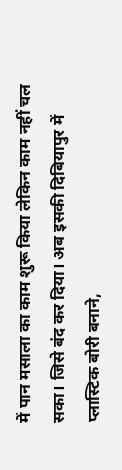में पान मसाला का काम शुरू किया लेकिन काम नहीं चल सका। जिसे बंद कर दिया। अब इसकी दिबियापुर में प्लास्टिक बोरी बनाने,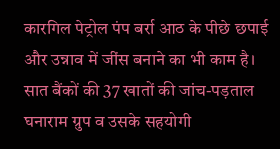कारगिल पेट्रोल पंप बर्रा आठ के पीछे छपाई और उन्नाव में जींस बनाने का भी काम है।
सात बैंकों की 37 खातों की जांच-पड़ताल
घनाराम ग्रुप व उसके सहयोगी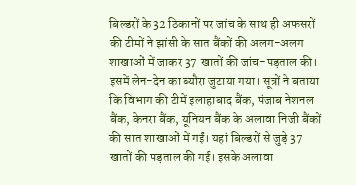बिल्डरों के 32 ठिकानों पर जांच के साथ ही अफसरों की टीमों ने झांसी के सात बैंकों की अलग-अलग शाखाओं में जाकर 37 खातों की जांच-पड़ताल की। इसमें लेन-देन का ब्यौरा जुटाया गया। सूत्रों ने बताया कि विभाग की टीमें इलाहाबाद बैंक, पंजाब नेशनल बैंक, केनरा बैंक, यूनियन बैंक के अलावा निजी बैंकों की सात शाखाओं में गईं। यहां बिल्डरों से जुड़े 37 खातों की पड़ताल की गई। इसके अलावा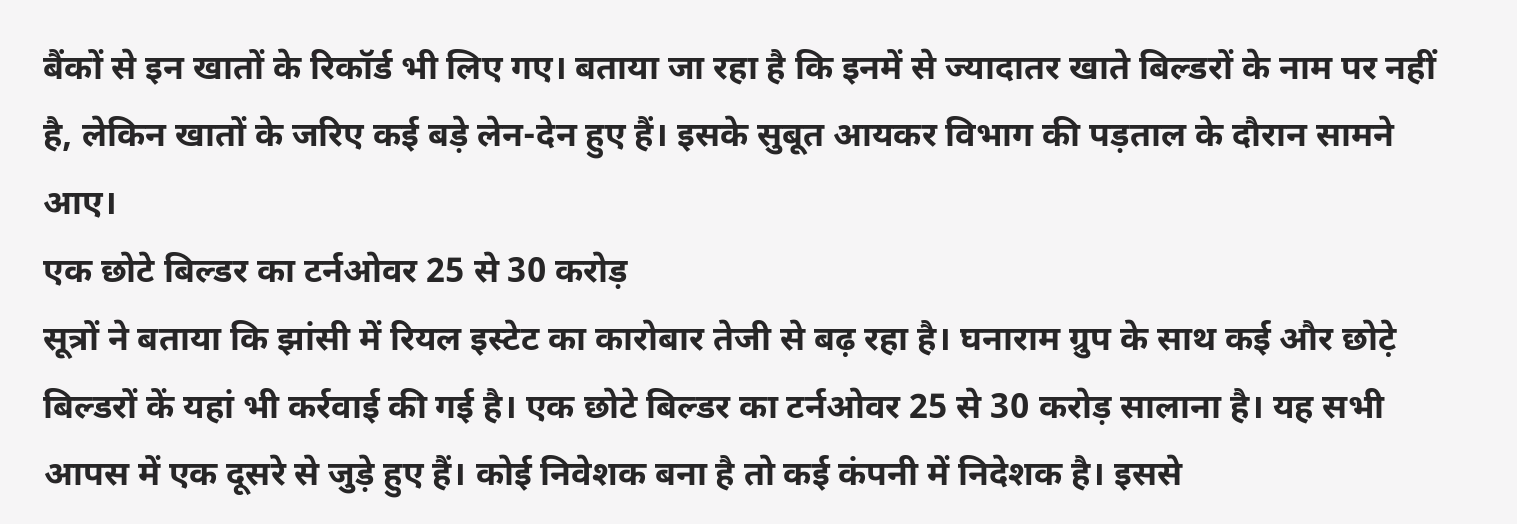बैंकों से इन खातों के रिकॉर्ड भी लिए गए। बताया जा रहा है कि इनमें से ज्यादातर खाते बिल्डरों के नाम पर नहीं है, लेकिन खातों के जरिए कई बड़े लेन-देन हुए हैं। इसके सुबूत आयकर विभाग की पड़ताल के दौरान सामने आए।
एक छोटे बिल्डर का टर्नओवर 25 से 30 करोड़
सूत्रों ने बताया कि झांसी में रियल इस्टेट का कारोबार तेजी से बढ़ रहा है। घनाराम ग्रुप के साथ कई और छोट़े बिल्डरों कें यहां भी कर्रवाई की गई है। एक छोटे बिल्डर का टर्नओवर 25 से 30 करोड़ सालाना है। यह सभी आपस में एक दूसरे से जुड़े हुए हैं। कोई निवेशक बना है तो कई कंपनी में निदेशक है। इससे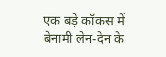एक बड़े कॉकस में बेनामी लेन-देन के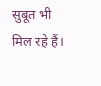सुबूत भी मिल रहे हैं।